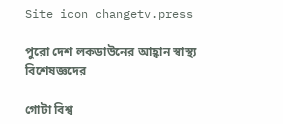Site icon changetv.press

পুরো দেশ লকডাউনের আহ্বান স্বাস্থ্য বিশেষজ্ঞদের

গোটা বিশ্ব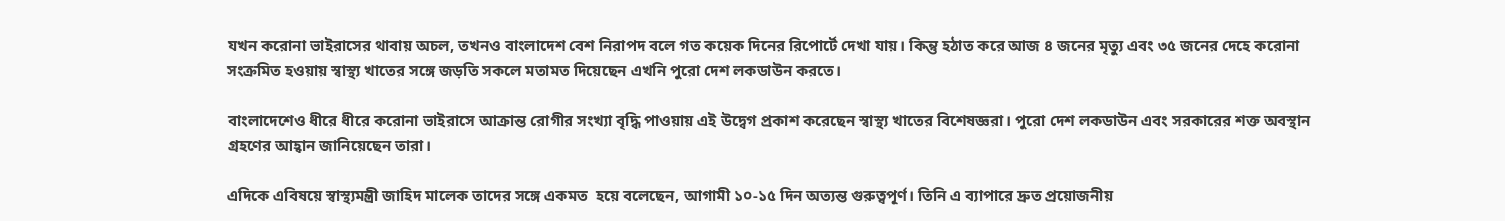যখন করোনা ভাইরাসের থাবায় অচল, তখনও বাংলাদেশ বেশ নিরাপদ বলে গত কয়েক দিনের রিপোর্টে দেখা যায়। কিন্তু হঠাত করে আজ ৪ জনের মৃত্যু এবং ৩৫ জনের দেহে করোনা সংক্রমিত হওয়ায় স্বাস্থ্য খাতের সঙ্গে জড়তি সকলে মতামত দিয়েছেন এখনি পুরো দেশ লকডাউন করতে।

বাংলাদেশেও ধীরে ধীরে করোনা ভাইরাসে আক্রান্ত রোগীর সংখ্যা বৃদ্ধি পাওয়ায় এই উদ্বেগ প্রকাশ করেছেন স্বাস্থ্য খাতের বিশেষজ্ঞরা। পুরো দেশ লকডাউন এবং সরকারের শক্ত অবস্থান গ্রহণের আহ্বান জানিয়েছেন তারা।

এদিকে এবিষয়ে স্বাস্থ্যমন্ত্রী জাহিদ মালেক তাদের সঙ্গে একমত  হয়ে বলেছেন, আগামী ১০-১৫ দিন অত্যন্ত গুরুত্বপূর্ণ। তিনি এ ব্যাপারে দ্রুত প্রয়োজনীয়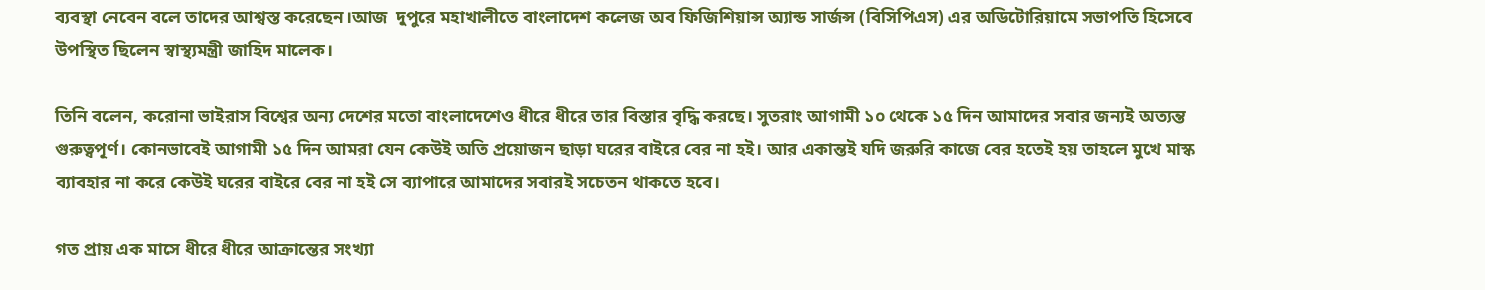ব্যবস্থা নেবেন বলে তাদের আশ্বস্ত করেছেন।আজ  দুপুরে মহাখালীতে বাংলাদেশ কলেজ অব ফিজিশিয়ান্স অ্যান্ড সার্জন্স (বিসিপিএস) এর অডিটোরিয়ামে সভাপতি হিসেবে উপস্থিত ছিলেন স্বাস্থ্যমন্ত্রী জাহিদ মালেক।

তিনি বলেন, করোনা ভাইরাস বিশ্বের অন্য দেশের মতো বাংলাদেশেও ধীরে ধীরে তার বিস্তার বৃদ্ধি করছে। সুতরাং আগামী ১০ থেকে ১৫ দিন আমাদের সবার জন্যই অত্যন্ত গুরুত্বপূর্ণ। কোনভাবেই আগামী ১৫ দিন আমরা যেন কেউই অতি প্রয়োজন ছাড়া ঘরের বাইরে বের না হই। আর একান্তই যদি জরুরি কাজে বের হতেই হয় তাহলে মুখে মাস্ক ব্যাবহার না করে কেউই ঘরের বাইরে বের না হই সে ব্যাপারে আমাদের সবারই সচেতন থাকতে হবে।

গত প্রায় এক মাসে ধীরে ধীরে আক্রান্তের সংখ্যা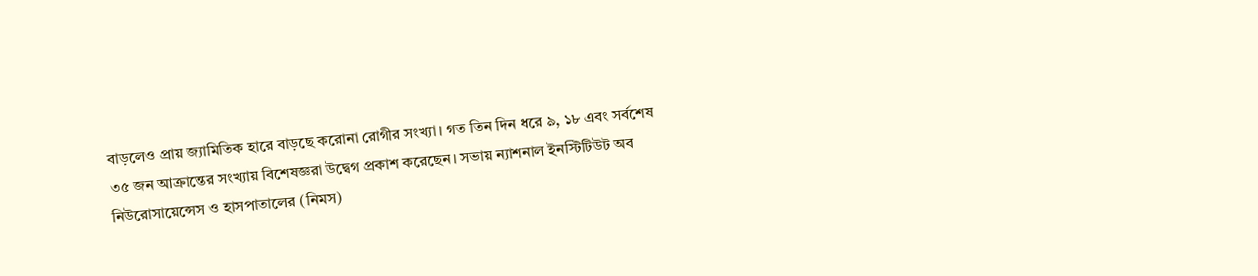বাড়লেও প্রায় জ্যামিতিক হারে বাড়ছে করোনা রোগীর সংখ্যা। গত তিন দিন ধরে ৯, ১৮ এবং সর্বশেষ ৩৫ জন আক্রান্তের সংখ্যায় বিশেষজ্ঞরা উদ্বেগ প্রকাশ করেছেন। সভায় ন্যাশনাল ইনস্টিটিউট অব নিউরোসায়েন্সেস ও হাসপাতালের (নিমস)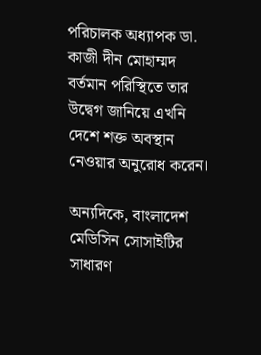পরিচালক অধ্যাপক ডা. কাজী দীন মোহাম্মদ বর্তমান পরিস্থিতে তার উদ্বেগ জানিয়ে এখনি দেশে শক্ত অবস্থান নেওয়ার অনুরোধ করেন।

অন্যদিকে, বাংলাদেশ মেডিসিন সোসাইটির সাধারণ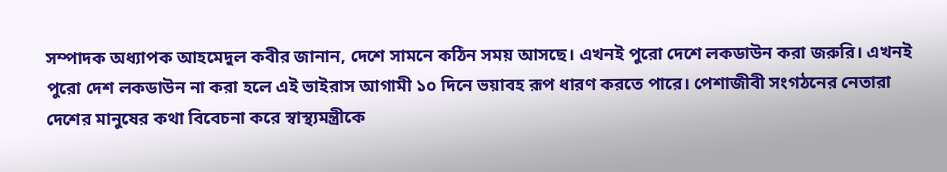সম্পাদক অধ্যাপক আহমেদুল কবীর জানান, দেশে সামনে কঠিন সময় আসছে। এখনই পুরো দেশে লকডাউন করা জরুরি। এখনই পুরো দেশ লকডাউন না করা হলে এই ভাইরাস আগামী ১০ দিনে ভয়াবহ রূপ ধারণ করতে পারে। পেশাজীবী সংগঠনের নেতারা দেশের মানুষের কথা বিবেচনা করে স্বাস্থ্যমন্ত্রীকে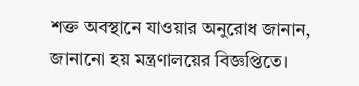শক্ত অবস্থানে যাওয়ার অনুরোধ জানান, জানানো হয় মন্ত্রণালয়ের বিজ্ঞপ্তিতে।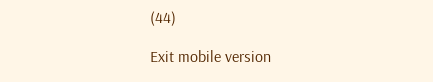(44)

Exit mobile version